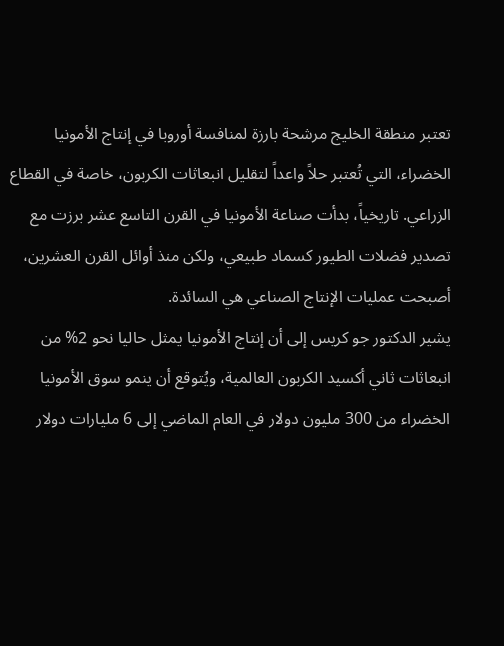تعتبر منطقة الخليج مرشحة بارزة لمنافسة أوروبا في إنتاج الأمونيا الخضراء، التي تُعتبر حلاً واعداً لتقليل انبعاثات الكربون، خاصة في القطاع الزراعي. تاريخياً، بدأت صناعة الأمونيا في القرن التاسع عشر برزت مع تصدير فضلات الطيور كسماد طبيعي، ولكن منذ أوائل القرن العشرين، أصبحت عمليات الإنتاج الصناعي هي السائدة.
يشير الدكتور جو كريس إلى أن إنتاج الأمونيا يمثل حاليا نحو 2% من انبعاثات ثاني أكسيد الكربون العالمية، ويُتوقع أن ينمو سوق الأمونيا الخضراء من 300 مليون دولار في العام الماضي إلى 6 مليارات دولار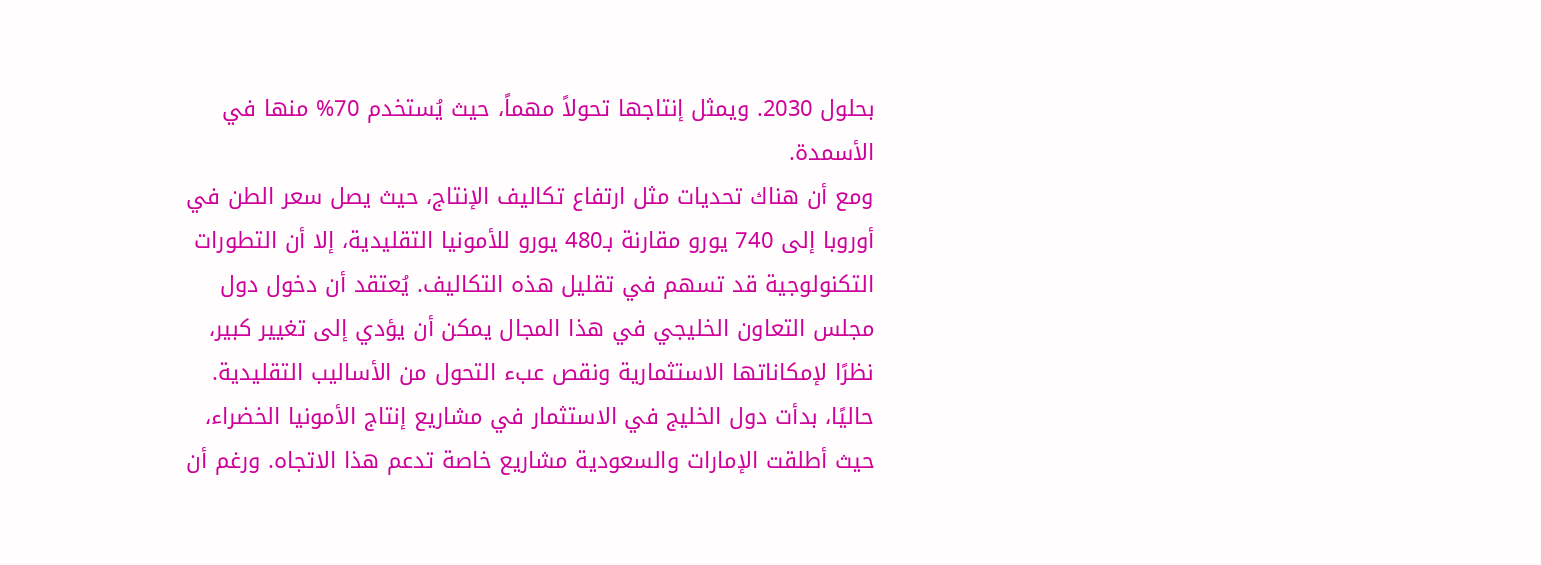بحلول 2030. ويمثل إنتاجها تحولاً مهماً، حيث يُستخدم 70% منها في الأسمدة.
ومع أن هناك تحديات مثل ارتفاع تكاليف الإنتاج، حيث يصل سعر الطن في أوروبا إلى 740 يورو مقارنة بـ480 يورو للأمونيا التقليدية، إلا أن التطورات التكنولوجية قد تسهم في تقليل هذه التكاليف. يُعتقد أن دخول دول مجلس التعاون الخليجي في هذا المجال يمكن أن يؤدي إلى تغيير كبير، نظرًا لإمكاناتها الاستثمارية ونقص عبء التحول من الأساليب التقليدية.
حاليًا، بدأت دول الخليج في الاستثمار في مشاريع إنتاج الأمونيا الخضراء، حيث أطلقت الإمارات والسعودية مشاريع خاصة تدعم هذا الاتجاه. ورغم أن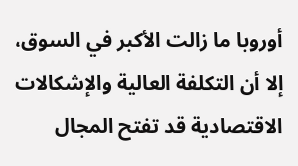أوروبا ما زالت الأكبر في السوق، إلا أن التكلفة العالية والإشكالات الاقتصادية قد تفتح المجال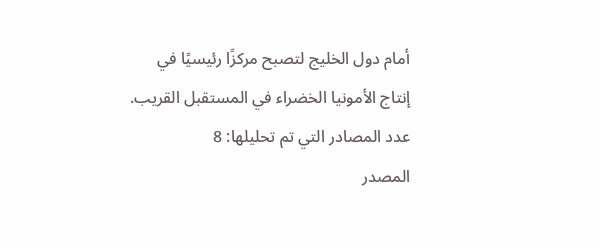أمام دول الخليج لتصبح مركزًا رئيسيًا في إنتاج الأمونيا الخضراء في المستقبل القريب.
عدد المصادر التي تم تحليلها: 8
المصدر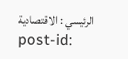الرئيسي : الاقتصادية
post-id: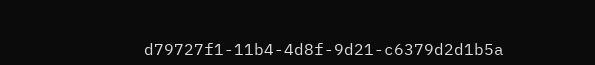d79727f1-11b4-4d8f-9d21-c6379d2d1b5a